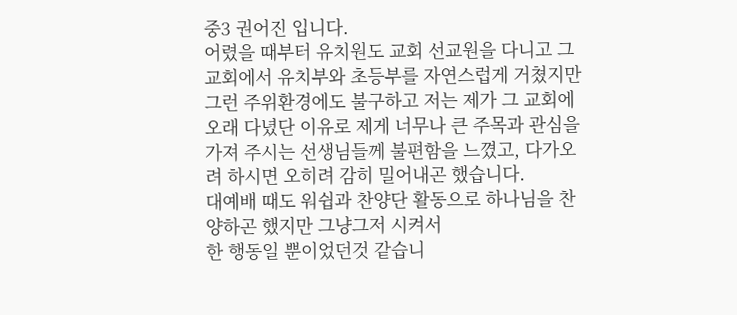중3 권어진 입니다.
어렸을 때부터 유치원도 교회 선교원을 다니고 그 교회에서 유치부와 초등부를 자연스럽게 거쳤지만
그런 주위환경에도 불구하고 저는 제가 그 교회에 오래 다녔단 이유로 제게 너무나 큰 주목과 관심을
가져 주시는 선생님들께 불편함을 느꼈고, 다가오려 하시면 오히려 감히 밀어내곤 했습니다.
대예배 때도 워쉽과 찬양단 활동으로 하나님을 찬양하곤 했지만 그냥그저 시켜서
한 행동일 뿐이었던것 같습니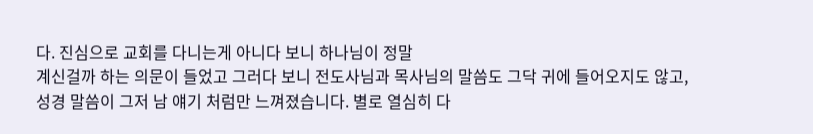다. 진심으로 교회를 다니는게 아니다 보니 하나님이 정말
계신걸까 하는 의문이 들었고 그러다 보니 전도사님과 목사님의 말씀도 그닥 귀에 들어오지도 않고,
성경 말씀이 그저 남 얘기 처럼만 느껴졌습니다. 별로 열심히 다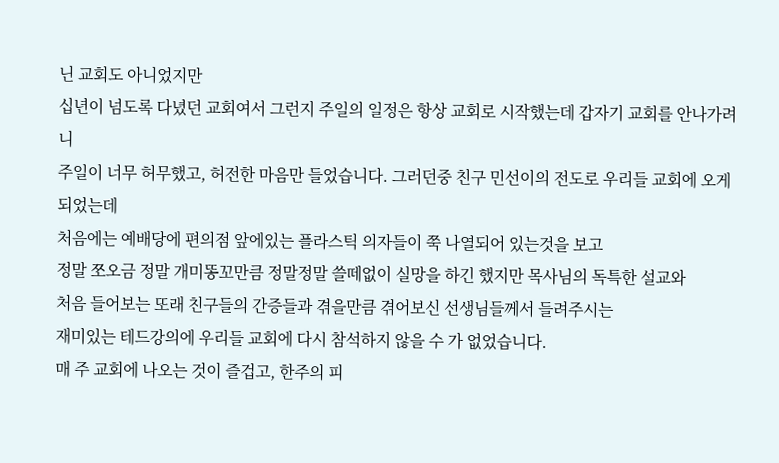닌 교회도 아니었지만
십년이 넘도록 다녔던 교회여서 그런지 주일의 일정은 항상 교회로 시작했는데 갑자기 교회를 안나가려니
주일이 너무 허무했고, 허전한 마음만 들었습니다. 그러던중 친구 민선이의 전도로 우리들 교회에 오게 되었는데
처음에는 예배당에 편의점 앞에있는 플라스틱 의자들이 쭉 나열되어 있는것을 보고
정말 쪼오금 정말 개미똥꼬만큼 정말정말 쓸떼없이 실망을 하긴 했지만 목사님의 독특한 설교와
처음 들어보는 또래 친구들의 간증들과 겪을만큼 겪어보신 선생님들께서 들려주시는
재미있는 테드강의에 우리들 교회에 다시 참석하지 않을 수 가 없었습니다.
매 주 교회에 나오는 것이 즐겁고, 한주의 피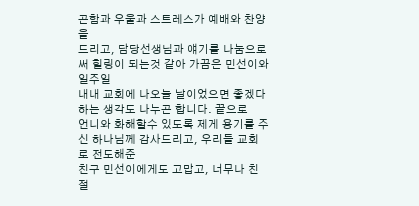곤함과 우울과 스트레스가 예배와 찬양을
드리고, 담당선생님과 얘기를 나눔으로써 힐링이 되는것 같아 가끔은 민선이와 일주일
내내 교회에 나오늘 날이었으면 좋겠다 하는 생각도 나누곤 합니다. 끝으로
언니와 화해할수 있도록 제게 용기를 주신 하나님께 감사드리고, 우리들 교회로 전도해준
친구 민선이에게도 고맙고, 너무나 친절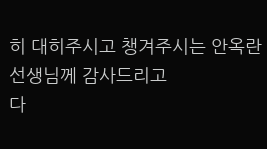히 대히주시고 챙겨주시는 안옥란 선생님께 감사드리고
다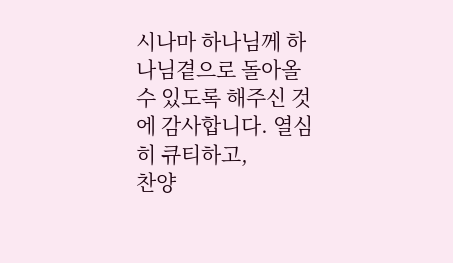시나마 하나님께 하나님곁으로 돌아올수 있도록 해주신 것에 감사합니다. 열심히 큐티하고,
찬양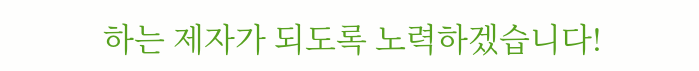하는 제자가 되도록 노력하겠습니다!